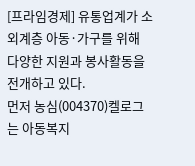[프라임경제] 유통업계가 소외계층 아동·가구를 위해 다양한 지원과 봉사활동을 전개하고 있다.
먼저 농심(004370)켈로그는 아동복지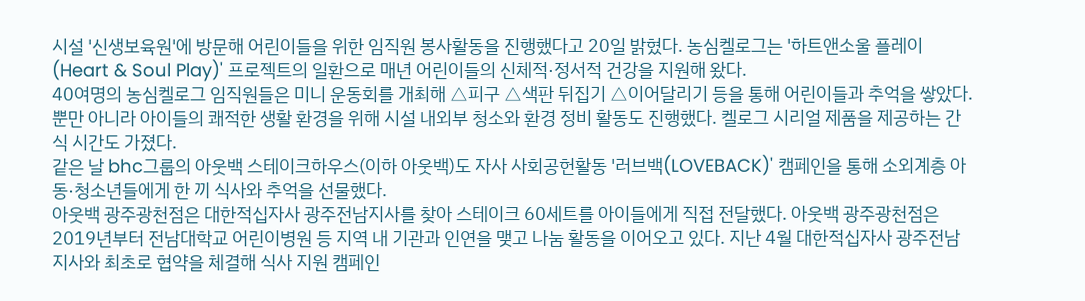시설 '신생보육원'에 방문해 어린이들을 위한 임직원 봉사활동을 진행했다고 20일 밝혔다. 농심켈로그는 '하트앤소울 플레이(Heart & Soul Play)' 프로젝트의 일환으로 매년 어린이들의 신체적·정서적 건강을 지원해 왔다.
40여명의 농심켈로그 임직원들은 미니 운동회를 개최해 △피구 △색판 뒤집기 △이어달리기 등을 통해 어린이들과 추억을 쌓았다. 뿐만 아니라 아이들의 쾌적한 생활 환경을 위해 시설 내외부 청소와 환경 정비 활동도 진행했다. 켈로그 시리얼 제품을 제공하는 간식 시간도 가졌다.
같은 날 bhc그룹의 아웃백 스테이크하우스(이하 아웃백)도 자사 사회공헌활동 '러브백(LOVEBACK)' 캠페인을 통해 소외계층 아동·청소년들에게 한 끼 식사와 추억을 선물했다.
아웃백 광주광천점은 대한적십자사 광주전남지사를 찾아 스테이크 60세트를 아이들에게 직접 전달했다. 아웃백 광주광천점은 2019년부터 전남대학교 어린이병원 등 지역 내 기관과 인연을 맺고 나눔 활동을 이어오고 있다. 지난 4월 대한적십자사 광주전남지사와 최초로 협약을 체결해 식사 지원 캠페인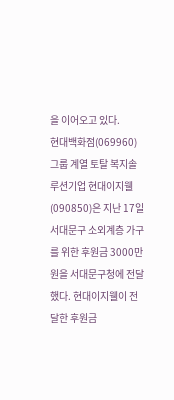을 이어오고 있다.
현대백화점(069960)그룹 계열 토탈 복지솔루션기업 현대이지웰(090850)은 지난 17일 서대문구 소외계층 가구를 위한 후원금 3000만원을 서대문구청에 전달했다. 현대이지웰이 전달한 후원금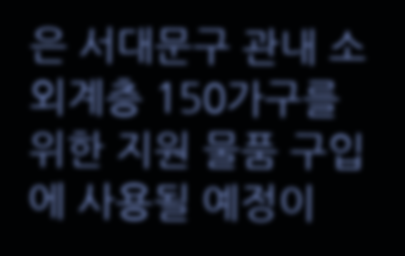은 서대문구 관내 소외계층 150가구를 위한 지원 물품 구입에 사용될 예정이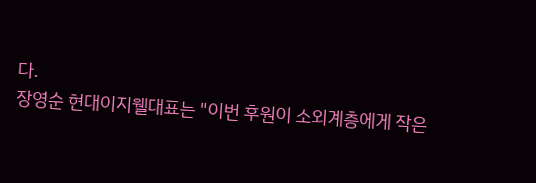다.
장영순 현대이지웰대표는 "이번 후원이 소외계층에게 작은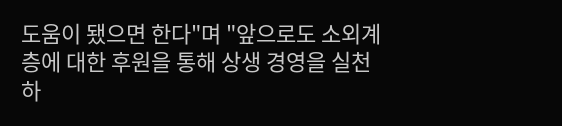도움이 됐으면 한다"며 "앞으로도 소외계층에 대한 후원을 통해 상생 경영을 실천하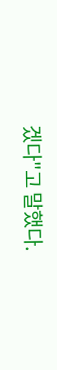겠다"고 말했다.